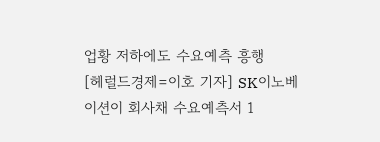업황 저하에도 수요예측 흥행
[헤럴드경제=이호 기자] SK이노베이션이 회사채 수요예측서 1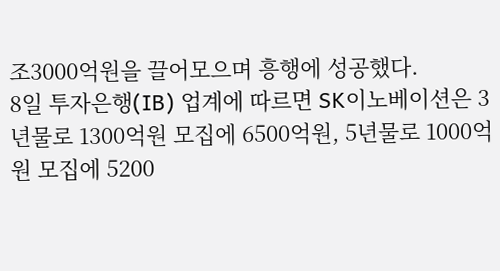조3000억원을 끌어모으며 흥행에 성공했다.
8일 투자은행(IB) 업계에 따르면 SK이노베이션은 3년물로 1300억원 모집에 6500억원, 5년물로 1000억원 모집에 5200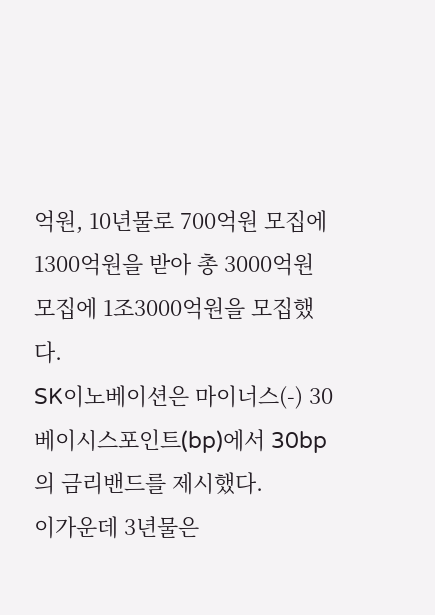억원, 10년물로 700억원 모집에 1300억원을 받아 총 3000억원 모집에 1조3000억원을 모집했다.
SK이노베이션은 마이너스(-) 30베이시스포인트(bp)에서 30bp의 금리밴드를 제시했다.
이가운데 3년물은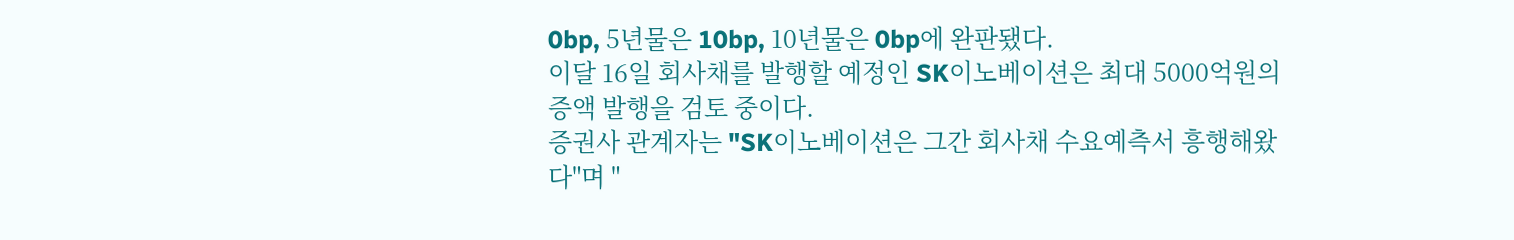0bp, 5년물은 10bp, 10년물은 0bp에 완판됐다.
이달 16일 회사채를 발행할 예정인 SK이노베이션은 최대 5000억원의 증액 발행을 검토 중이다.
증권사 관계자는 "SK이노베이션은 그간 회사채 수요예측서 흥행해왔다"며 "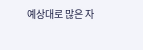예상대로 많은 자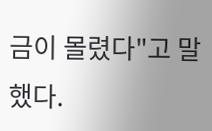금이 몰렸다"고 말했다.